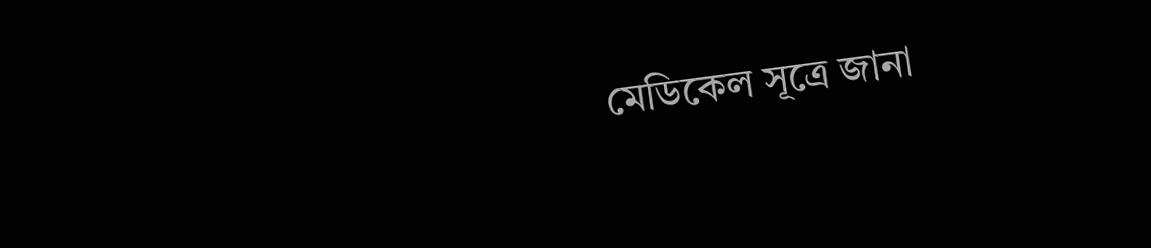মেডিকেল সূত্রে জানা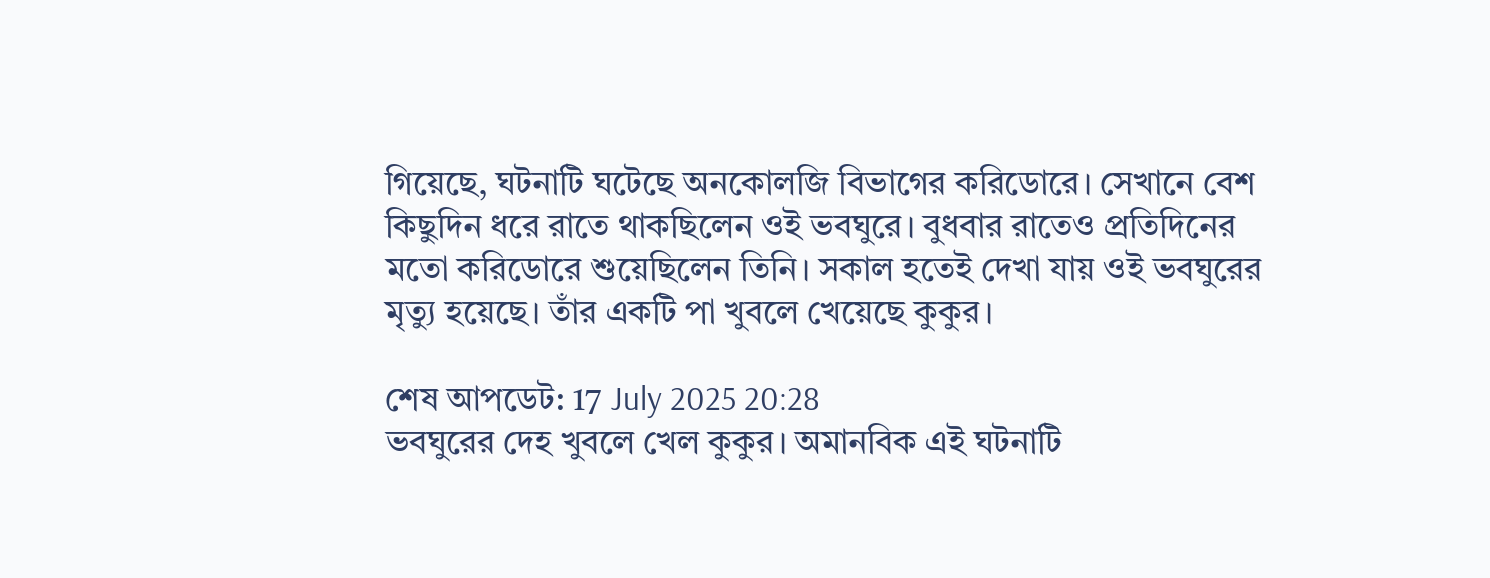গিয়েছে, ঘটনাটি ঘটেছে অনকোলজি বিভাগের করিডোরে। সেখানে বেশ কিছুদিন ধরে রাতে থাকছিলেন ওই ভবঘুরে। বুধবার রাতেও প্রতিদিনের মতো করিডোরে শুয়েছিলেন তিনি। সকাল হতেই দেখা যায় ওই ভবঘুরের মৃত্যু হয়েছে। তাঁর একটি পা খুবলে খেয়েছে কুকুর।

শেষ আপডেট: 17 July 2025 20:28
ভবঘুরের দেহ খুবলে খেল কুকুর। অমানবিক এই ঘটনাটি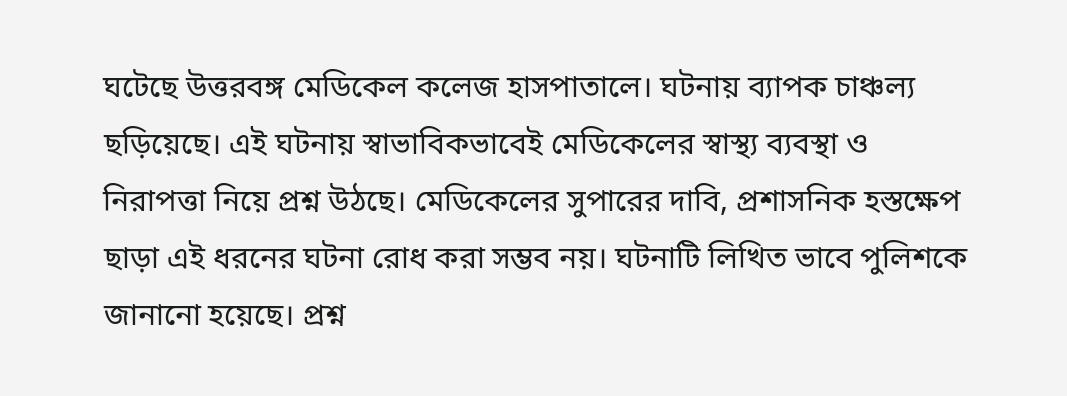ঘটেছে উত্তরবঙ্গ মেডিকেল কলেজ হাসপাতালে। ঘটনায় ব্যাপক চাঞ্চল্য ছড়িয়েছে। এই ঘটনায় স্বাভাবিকভাবেই মেডিকেলের স্বাস্থ্য ব্যবস্থা ও নিরাপত্তা নিয়ে প্রশ্ন উঠছে। মেডিকেলের সুপারের দাবি, প্রশাসনিক হস্তক্ষেপ ছাড়া এই ধরনের ঘটনা রোধ করা সম্ভব নয়। ঘটনাটি লিখিত ভাবে পুলিশকে জানানো হয়েছে। প্রশ্ন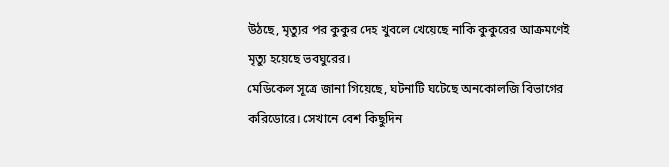উঠছে, মৃত্যুর পর কুকুর দেহ খুবলে খেয়েছে নাকি কুকুরের আক্রমণেই মৃত্যু হয়েছে ভবঘুরের।
মেডিকেল সূত্রে জানা গিয়েছে, ঘটনাটি ঘটেছে অনকোলজি বিভাগের করিডোরে। সেখানে বেশ কিছুদিন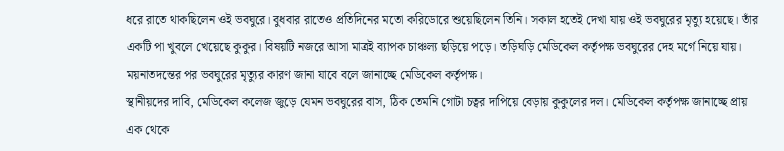ধরে রাতে থাকছিলেন ওই ভবঘুরে। বুধবার রাতেও প্রতিদিনের মতো করিডোরে শুয়েছিলেন তিনি। সকাল হতেই দেখা যায় ওই ভবঘুরের মৃত্যু হয়েছে। তাঁর একটি পা খুবলে খেয়েছে কুকুর। বিষয়টি নজরে আসা মাত্রই ব্যাপক চাঞ্চল্য ছড়িয়ে পড়ে। তড়িঘড়ি মেডিকেল কর্তৃপক্ষ ভবঘুরের দেহ মর্গে নিয়ে যায়। ময়নাতদন্তের পর ভবঘুরের মৃত্যুর কারণ জানা যাবে বলে জানাচ্ছে মেডিকেল কর্তৃপক্ষ।
স্থানীয়দের দাবি, মেডিকেল কলেজ জুড়ে যেমন ভবঘুরের বাস, ঠিক তেমনি গোটা চত্বর দাপিয়ে বেড়ায় কুকুলের দল। মেডিকেল কর্তৃপক্ষ জানাচ্ছে প্রায় এক থেকে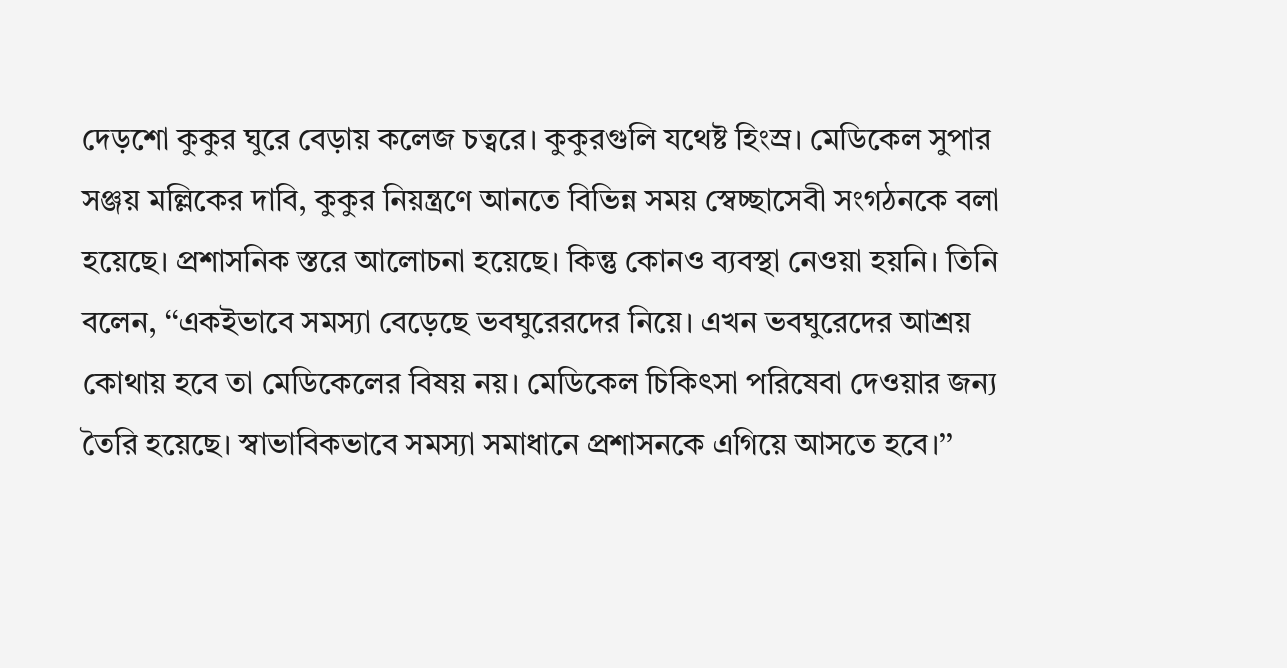দেড়শো কুকুর ঘুরে বেড়ায় কলেজ চত্বরে। কুকুরগুলি যথেষ্ট হিংস্র। মেডিকেল সুপার সঞ্জয় মল্লিকের দাবি, কুকুর নিয়ন্ত্রণে আনতে বিভিন্ন সময় স্বেচ্ছাসেবী সংগঠনকে বলা হয়েছে। প্রশাসনিক স্তরে আলোচনা হয়েছে। কিন্তু কোনও ব্যবস্থা নেওয়া হয়নি। তিনি বলেন, ‘‘একইভাবে সমস্যা বেড়েছে ভবঘুরেরদের নিয়ে। এখন ভবঘুরেদের আশ্রয় কোথায় হবে তা মেডিকেলের বিষয় নয়। মেডিকেল চিকিৎসা পরিষেবা দেওয়ার জন্য তৈরি হয়েছে। স্বাভাবিকভাবে সমস্যা সমাধানে প্রশাসনকে এগিয়ে আসতে হবে।’’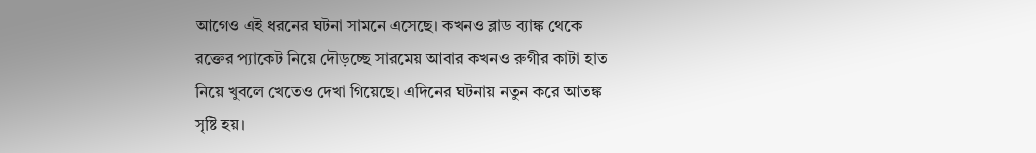আগেও এই ধরনের ঘটনা সামনে এসেছে। কখনও ব্লাড ব্যাঙ্ক থেকে রক্তের প্যাকেট নিয়ে দৌড়চ্ছে সারমেয় আবার কখনও রুগীর কাটা হাত নিয়ে খুবলে খেতেও দেখা গিয়েছে। এদিনের ঘটনায় নতুন করে আতঙ্ক সৃষ্টি হয়।